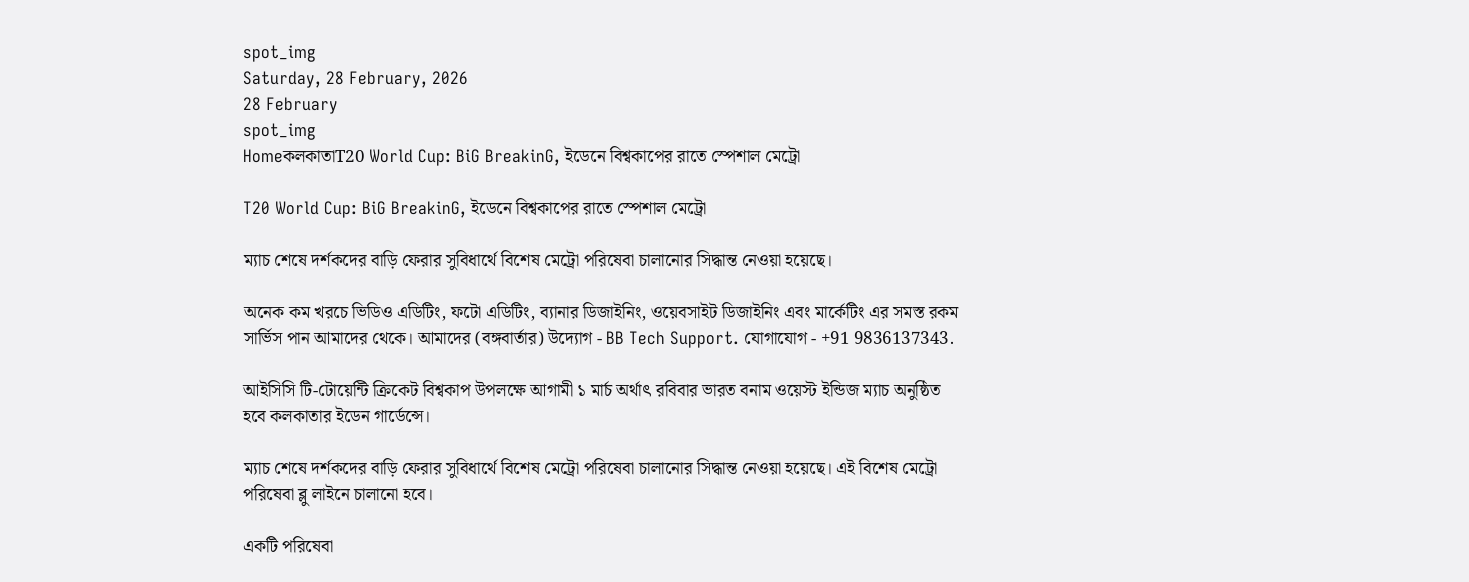spot_img
Saturday, 28 February, 2026
28 February
spot_img
HomeকলকাতাT20 World Cup: BiG BreakinG, ইডেনে বিশ্বকাপের রাতে স্পেশাল মেট্রো

T20 World Cup: BiG BreakinG, ইডেনে বিশ্বকাপের রাতে স্পেশাল মেট্রো

ম্যাচ শেষে দর্শকদের বাড়ি ফেরার সুবিধার্থে বিশেষ মেট্রো পরিষেবা চালানোর সিদ্ধান্ত নেওয়া হয়েছে।

অনেক কম খরচে ভিডিও এডিটিং, ফটো এডিটিং, ব্যানার ডিজাইনিং, ওয়েবসাইট ডিজাইনিং এবং মার্কেটিং এর সমস্ত রকম সার্ভিস পান আমাদের থেকে। আমাদের (বঙ্গবার্তার) উদ্যোগ - BB Tech Support. যোগাযোগ - +91 9836137343.

আইসিসি টি-টোয়েন্টি ক্রিকেট বিশ্বকাপ উপলক্ষে আগামী ১ মার্চ অর্থাৎ রবিবার ভারত বনাম ওয়েস্ট ইন্ডিজ ম্যাচ অনুষ্ঠিত হবে কলকাতার ইডেন গার্ডেন্সে।

ম্যাচ শেষে দর্শকদের বাড়ি ফেরার সুবিধার্থে বিশেষ মেট্রো পরিষেবা চালানোর সিদ্ধান্ত নেওয়া হয়েছে। এই বিশেষ মেট্রো পরিষেবা ব্লু লাইনে চালানো হবে।

একটি পরিষেবা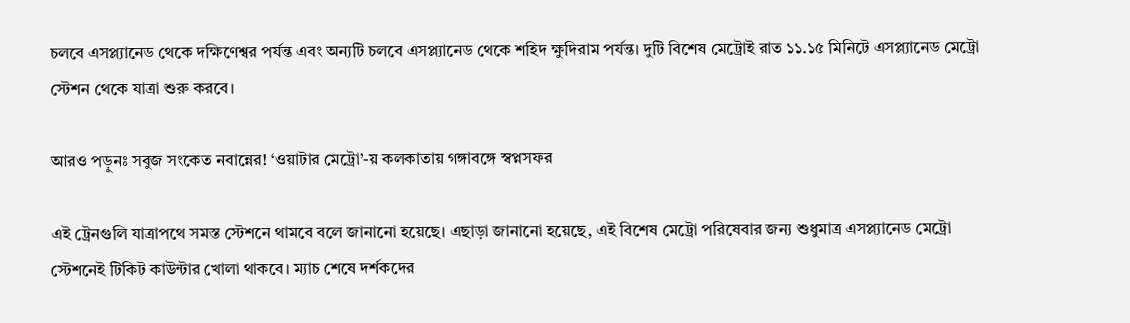চলবে এসপ্ল্যানেড থেকে দক্ষিণেশ্বর পর্যন্ত এবং অন্যটি চলবে এসপ্ল্যানেড থেকে শহিদ ক্ষুদিরাম পর্যন্ত। দুটি বিশেষ মেট্রোই রাত ১১.১৫ মিনিটে এসপ্ল্যানেড মেট্রো স্টেশন থেকে যাত্রা শুরু করবে।

আরও পড়ুনঃ সবুজ সংকেত নবান্নের! ‘ওয়াটার মেট্রো’-য় কলকাতায় গঙ্গাবঙ্গে স্বপ্নসফর

এই ট্রেনগুলি যাত্রাপথে সমস্ত স্টেশনে থামবে বলে জানানো হয়েছে। এছাড়া জানানো হয়েছে, এই বিশেষ মেট্রো পরিষেবার জন্য শুধুমাত্র এসপ্ল্যানেড মেট্রো স্টেশনেই টিকিট কাউন্টার খোলা থাকবে। ম্যাচ শেষে দর্শকদের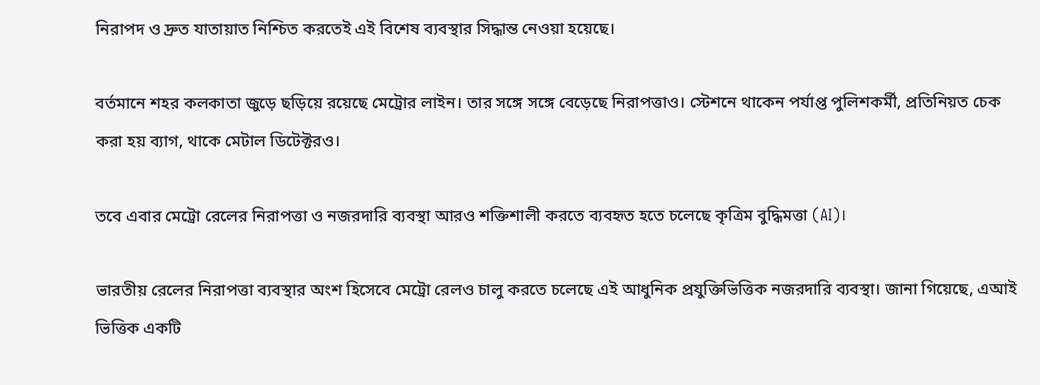নিরাপদ ও দ্রুত যাতায়াত নিশ্চিত করতেই এই বিশেষ ব্যবস্থার সিদ্ধান্ত নেওয়া হয়েছে।

বর্তমানে শহর কলকাতা জুড়ে ছড়িয়ে রয়েছে মেট্রোর লাইন। তার সঙ্গে সঙ্গে বেড়েছে নিরাপত্তাও। স্টেশনে থাকেন পর্যাপ্ত পুলিশকর্মী, প্রতিনিয়ত চেক করা হয় ব্যাগ, থাকে মেটাল ডিটেক্টরও।

তবে এবার মেট্রো রেলের নিরাপত্তা ও নজরদারি ব্যবস্থা আরও শক্তিশালী করতে ব্যবহৃত হতে চলেছে কৃত্রিম বুদ্ধিমত্তা (AI)।

ভারতীয় রেলের নিরাপত্তা ব্যবস্থার অংশ হিসেবে মেট্রো রেলও চালু করতে চলেছে এই আধুনিক প্রযুক্তিভিত্তিক নজরদারি ব্যবস্থা। জানা গিয়েছে, এআই ভিত্তিক একটি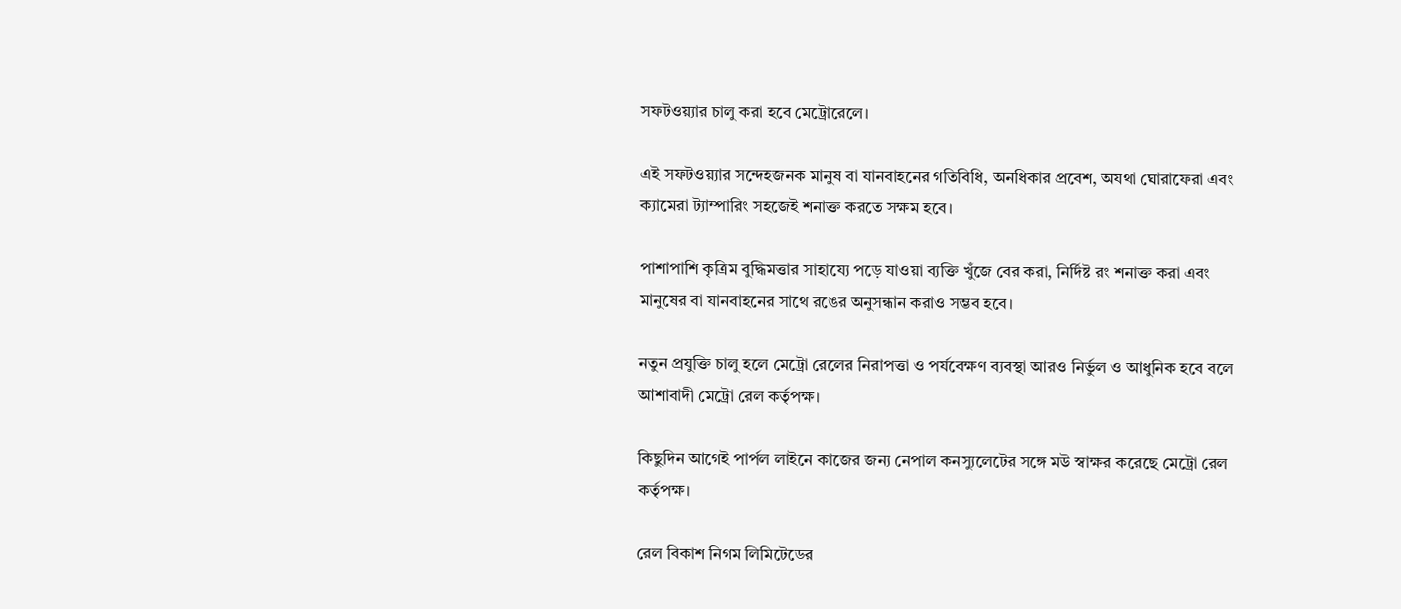সফটওয়্যার চালু করা হবে মেট্রোরেলে।

এই সফটওয়্যার সন্দেহজনক মানুষ বা যানবাহনের গতিবিধি, অনধিকার প্রবেশ, অযথা ঘোরাফেরা এবং ক্যামেরা ট্যাম্পারিং সহজেই শনাক্ত করতে সক্ষম হবে।

পাশাপাশি কৃত্রিম বুদ্ধিমত্তার সাহায্যে পড়ে যাওয়া ব্যক্তি খুঁজে বের করা, নির্দিষ্ট রং শনাক্ত করা এবং মানুষের বা যানবাহনের সাথে রঙের অনুসন্ধান করাও সম্ভব হবে।

নতুন প্রযুক্তি চালু হলে মেট্রো রেলের নিরাপত্তা ও পর্যবেক্ষণ ব্যবস্থা আরও নির্ভুল ও আধুনিক হবে বলে আশাবাদী মেট্রো রেল কর্তৃপক্ষ।

কিছুদিন আগেই পার্পল লাইনে কাজের জন্য নেপাল কনস্যুলেটের সঙ্গে মউ স্বাক্ষর করেছে মেট্রো রেল কর্তৃপক্ষ।

রেল বিকাশ নিগম লিমিটেডের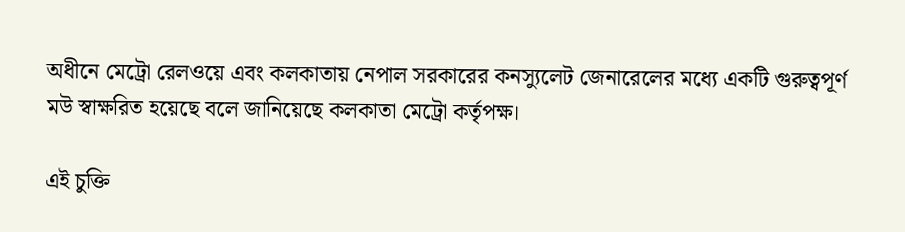অধীনে মেট্রো রেলওয়ে এবং কলকাতায় নেপাল সরকারের কনস্যুলেট জেনারেলের মধ্যে একটি গুরুত্বপূর্ণ মউ স্বাক্ষরিত হয়েছে বলে জানিয়েছে কলকাতা মেট্রো কর্তৃপক্ষ।

এই চুক্তি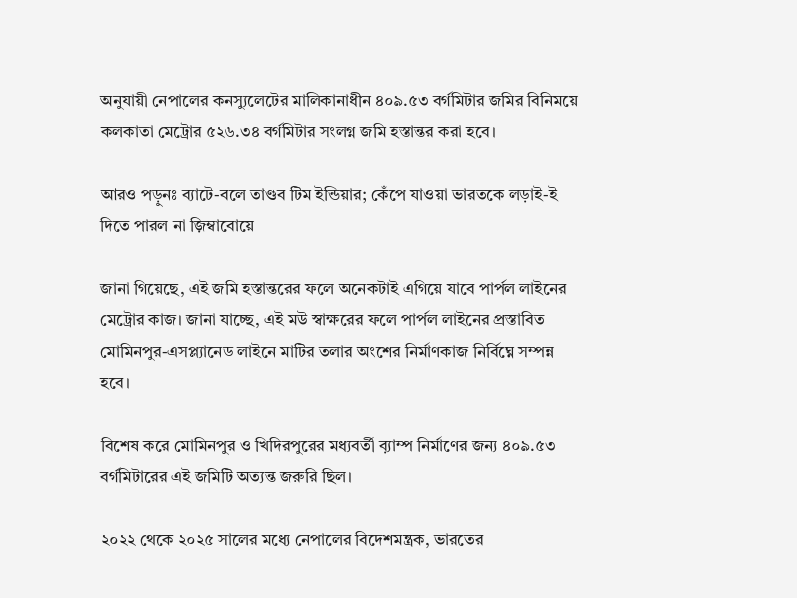অনুযায়ী নেপালের কনস্যুলেটের মালিকানাধীন ৪০৯.৫৩ বর্গমিটার জমির বিনিময়ে কলকাতা মেট্রোর ৫২৬.৩৪ বর্গমিটার সংলগ্ন জমি হস্তান্তর করা হবে।

আরও পড়ুনঃ ব্যাটে-বলে তাণ্ডব টিম ইন্ডিয়ার; কেঁপে যাওয়া ভারতকে লড়াই-ই দিতে পারল না জ়িম্বাবোয়ে

জানা গিয়েছে, এই জমি হস্তান্তরের ফলে অনেকটাই এগিয়ে যাবে পার্পল লাইনের মেট্রোর কাজ। জানা যাচ্ছে, এই মউ স্বাক্ষরের ফলে পার্পল লাইনের প্রস্তাবিত মোমিনপুর-এসপ্ল্যানেড লাইনে মাটির তলার অংশের নির্মাণকাজ নির্বিঘ্নে সম্পন্ন হবে।

বিশেষ করে মোমিনপুর ও খিদিরপুরের মধ্যবর্তী ব়্যাম্প নির্মাণের জন্য ৪০৯.৫৩ বর্গমিটারের এই জমিটি অত্যন্ত জরুরি ছিল।

২০২২ থেকে ২০২৫ সালের মধ্যে নেপালের বিদেশমন্ত্রক, ভারতের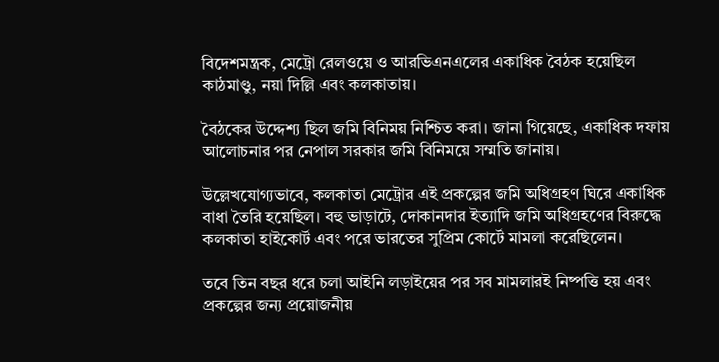বিদেশমন্ত্রক, মেট্রো রেলওয়ে ও আরভিএনএলের একাধিক বৈঠক হয়েছিল কাঠমাণ্ডু, নয়া দিল্লি এবং কলকাতায়।

বৈঠকের উদ্দেশ্য ছিল জমি বিনিময় নিশ্চিত করা। জানা গিয়েছে, একাধিক দফায় আলোচনার পর নেপাল সরকার জমি বিনিময়ে সম্মতি জানায়।

উল্লেখযোগ্যভাবে, কলকাতা মেট্রোর এই প্রকল্পের জমি অধিগ্রহণ ঘিরে একাধিক বাধা তৈরি হয়েছিল। বহু ভাড়াটে, দোকানদার ইত্যাদি জমি অধিগ্রহণের বিরুদ্ধে কলকাতা হাইকোর্ট এবং পরে ভারতের সুপ্রিম কোর্টে মামলা করেছিলেন।

তবে তিন বছর ধরে চলা আইনি লড়াইয়ের পর সব মামলারই নিষ্পত্তি হয় এবং প্রকল্পের জন্য প্রয়োজনীয়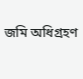জমি অধিগ্রহণ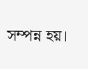সম্পন্ন হয়।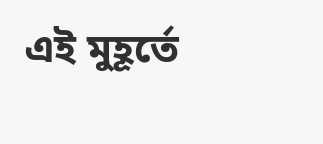এই মুহূর্তে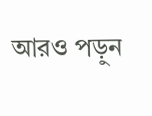আরও পড়ুন